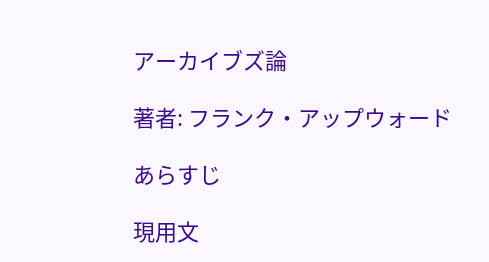アーカイブズ論

著者: フランク・アップウォード

あらすじ

現用文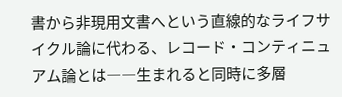書から非現用文書へという直線的なライフサイクル論に代わる、レコード・コンティニュアム論とは――生まれると同時に多層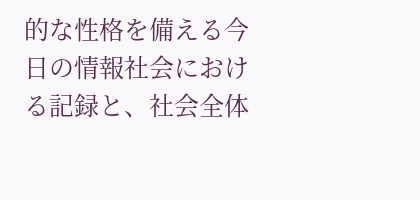的な性格を備える今日の情報社会における記録と、社会全体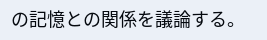の記憶との関係を議論する。